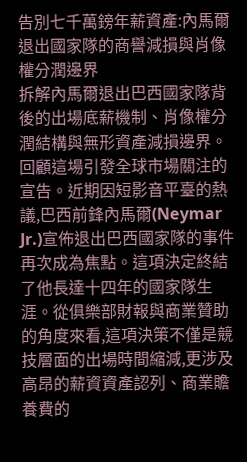告別七千萬鎊年薪資產:內馬爾退出國家隊的商譽減損與肖像權分潤邊界
拆解內馬爾退出巴西國家隊背後的出場底薪機制、肖像權分潤結構與無形資產減損邊界。
回顧這場引發全球市場關注的宣告。近期因短影音平臺的熱議,巴西前鋒內馬爾(Neymar Jr.)宣佈退出巴西國家隊的事件再次成為焦點。這項決定終結了他長達十四年的國家隊生涯。從俱樂部財報與商業贊助的角度來看,這項決策不僅是競技層面的出場時間縮減,更涉及高昂的薪資資產認列、商業贍養費的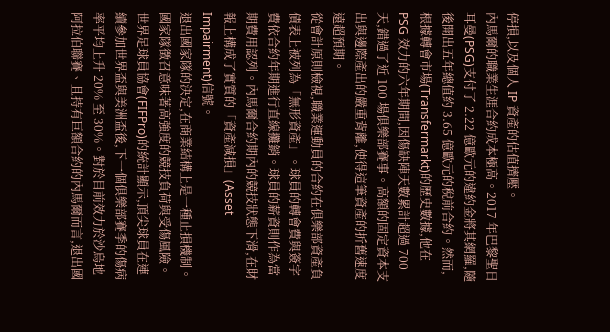停損,以及個人 IP 資產的估值擠壓。
內馬爾的職業生涯合約成本極高。2017 年巴黎聖日耳曼(PSG)支付了 2.22 億歐元的違約金將其網羅,隨後開出五年總值約 3.65 億歐元的稅前合約。然而,根據轉會市場(Transfermarkt)的歷史數據,他在 PSG 效力的六年期間,因傷缺陣天數累計超過 700 天,錯過了近 100 場俱樂部賽事。高額的固定資本支出與邊際產出的嚴重背離,使得這筆資產的折舊速度遠超預期。
從會計原則檢視,職業運動員的合約在俱樂部資產負債表上被列為「無形資產」。球員的轉會費與簽字費依合約年期進行直線攤銷。球員的薪資則作為當期費用認列。內馬爾合約期內的競技狀態下滑,在財報上構成了實質的「資產減損」(Asset Impairment)信號。
退出國家隊的決定,在商業結構上是一種止損機制。國家隊徵召意味著高強度的競技負荷與受傷風險。世界足球員協會(FIFPro)的統計顯示,頂尖球員在連續參加世界盃與美洲盃後,下一個俱樂部賽季的傷病率平均上升 20% 至 30%。對於目前效力於沙烏地阿拉伯聯賽、且持有巨額合約的內馬爾而言,退出國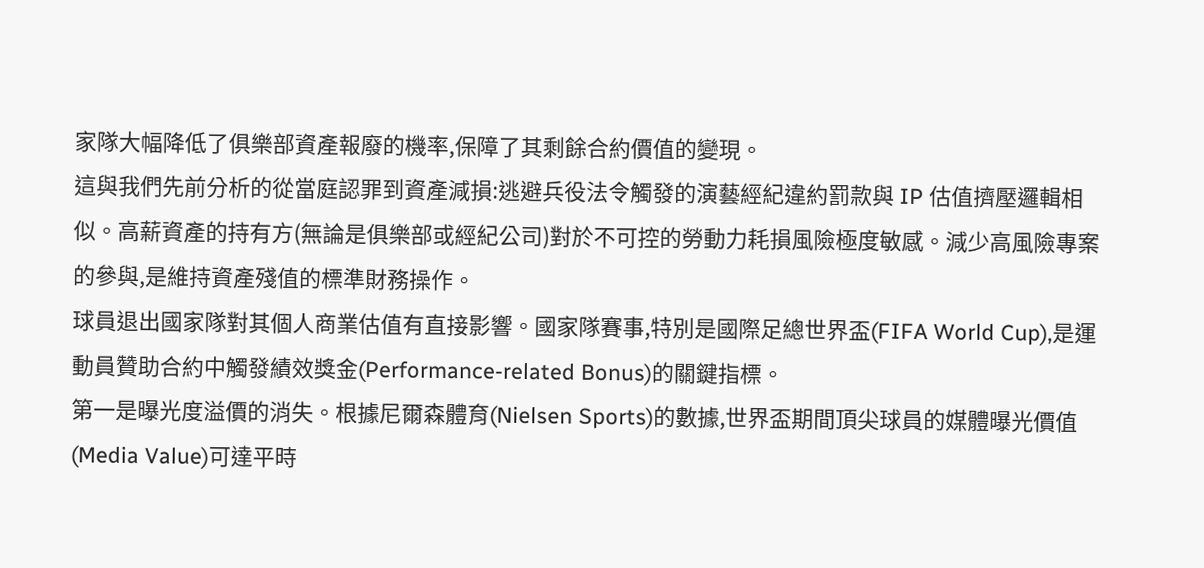家隊大幅降低了俱樂部資產報廢的機率,保障了其剩餘合約價值的變現。
這與我們先前分析的從當庭認罪到資產減損:逃避兵役法令觸發的演藝經紀違約罰款與 IP 估值擠壓邏輯相似。高薪資產的持有方(無論是俱樂部或經紀公司)對於不可控的勞動力耗損風險極度敏感。減少高風險專案的參與,是維持資產殘值的標準財務操作。
球員退出國家隊對其個人商業估值有直接影響。國家隊賽事,特別是國際足總世界盃(FIFA World Cup),是運動員贊助合約中觸發績效獎金(Performance-related Bonus)的關鍵指標。
第一是曝光度溢價的消失。根據尼爾森體育(Nielsen Sports)的數據,世界盃期間頂尖球員的媒體曝光價值(Media Value)可達平時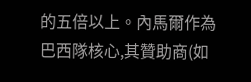的五倍以上。內馬爾作為巴西隊核心,其贊助商(如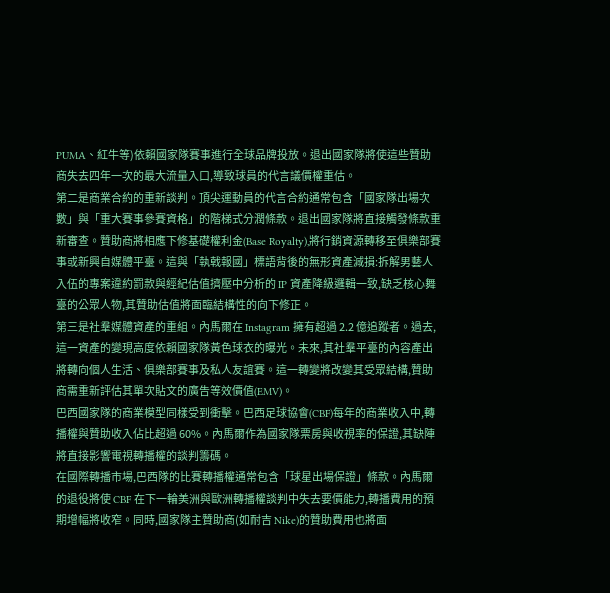PUMA、紅牛等)依賴國家隊賽事進行全球品牌投放。退出國家隊將使這些贊助商失去四年一次的最大流量入口,導致球員的代言議價權重估。
第二是商業合約的重新談判。頂尖運動員的代言合約通常包含「國家隊出場次數」與「重大賽事參賽資格」的階梯式分潤條款。退出國家隊將直接觸發條款重新審查。贊助商將相應下修基礎權利金(Base Royalty),將行銷資源轉移至俱樂部賽事或新興自媒體平臺。這與「執戟報國」標語背後的無形資產減損:拆解男藝人入伍的專案違約罰款與經紀估值擠壓中分析的 IP 資產降級邏輯一致,缺乏核心舞臺的公眾人物,其贊助估值將面臨結構性的向下修正。
第三是社羣媒體資產的重組。內馬爾在 Instagram 擁有超過 2.2 億追蹤者。過去,這一資產的變現高度依賴國家隊黃色球衣的曝光。未來,其社羣平臺的內容產出將轉向個人生活、俱樂部賽事及私人友誼賽。這一轉變將改變其受眾結構,贊助商需重新評估其單次貼文的廣告等效價值(EMV)。
巴西國家隊的商業模型同樣受到衝擊。巴西足球協會(CBF)每年的商業收入中,轉播權與贊助收入佔比超過 60%。內馬爾作為國家隊票房與收視率的保證,其缺陣將直接影響電視轉播權的談判籌碼。
在國際轉播市場,巴西隊的比賽轉播權通常包含「球星出場保證」條款。內馬爾的退役將使 CBF 在下一輪美洲與歐洲轉播權談判中失去要價能力,轉播費用的預期增幅將收窄。同時,國家隊主贊助商(如耐吉 Nike)的贊助費用也將面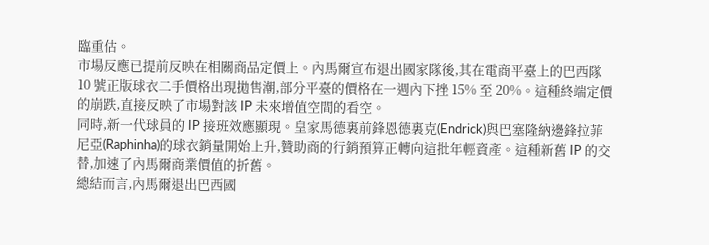臨重估。
市場反應已提前反映在相關商品定價上。內馬爾宣布退出國家隊後,其在電商平臺上的巴西隊 10 號正版球衣二手價格出現拋售潮,部分平臺的價格在一週內下挫 15% 至 20%。這種終端定價的崩跌,直接反映了市場對該 IP 未來增值空間的看空。
同時,新一代球員的 IP 接班效應顯現。皇家馬德裏前鋒恩德裏克(Endrick)與巴塞隆納邊鋒拉菲尼亞(Raphinha)的球衣銷量開始上升,贊助商的行銷預算正轉向這批年輕資產。這種新舊 IP 的交替,加速了內馬爾商業價值的折舊。
總結而言,內馬爾退出巴西國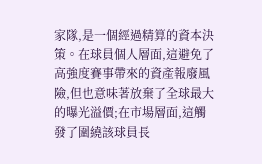家隊,是一個經過精算的資本決策。在球員個人層面,這避免了高強度賽事帶來的資產報廢風險,但也意味著放棄了全球最大的曝光溢價;在市場層面,這觸發了圍繞該球員長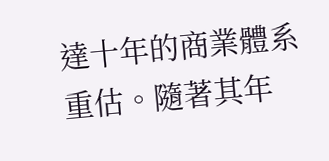達十年的商業體系重估。隨著其年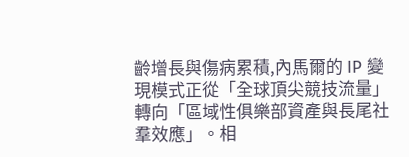齡增長與傷病累積,內馬爾的 IP 變現模式正從「全球頂尖競技流量」轉向「區域性俱樂部資產與長尾社羣效應」。相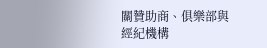關贊助商、俱樂部與經紀機構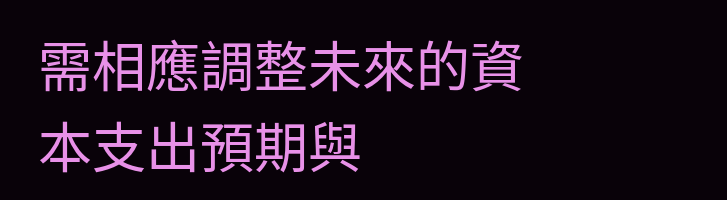需相應調整未來的資本支出預期與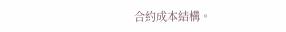合約成本結構。